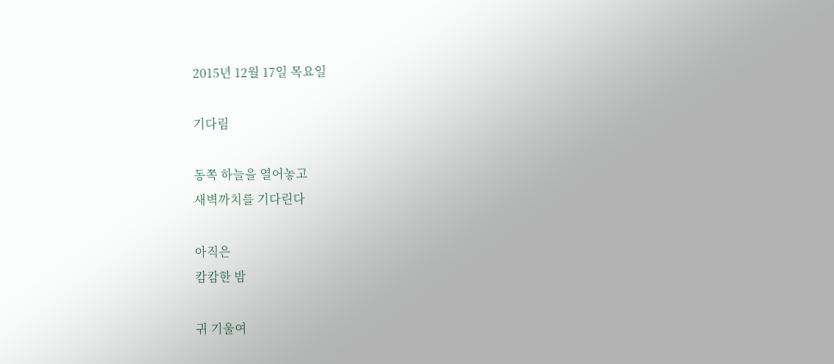2015년 12월 17일 목요일

기다림

동쪽 하늘을 열어놓고
새벽까치를 기다린다

아직은
캄캄한 밤

귀 기울여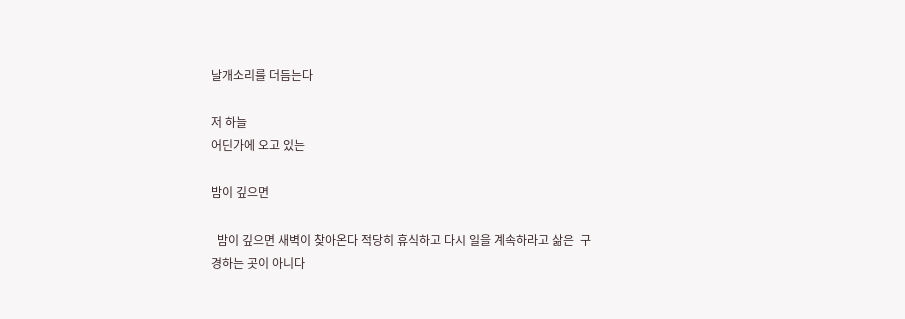날개소리를 더듬는다

저 하늘
어딘가에 오고 있는

밤이 깊으면

  밤이 깊으면 새벽이 찾아온다 적당히 휴식하고 다시 일을 계속하라고 삶은  구경하는 곳이 아니다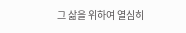그 삶을 위하여 열심히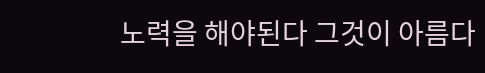노력을 해야된다 그것이 아름다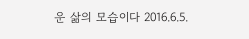운 삶의 모습이다 2016.6.5.